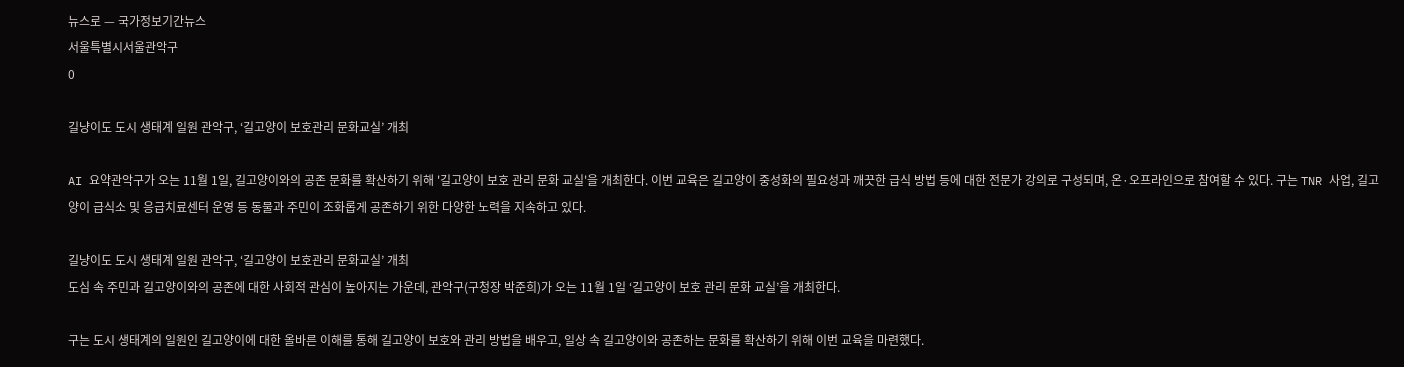뉴스로 — 국가정보기간뉴스
서울특별시서울관악구
0

길냥이도 도시 생태계 일원 관악구, ‘길고양이 보호관리 문화교실’ 개최

AI 요약관악구가 오는 11월 1일, 길고양이와의 공존 문화를 확산하기 위해 '길고양이 보호 관리 문화 교실'을 개최한다. 이번 교육은 길고양이 중성화의 필요성과 깨끗한 급식 방법 등에 대한 전문가 강의로 구성되며, 온·오프라인으로 참여할 수 있다. 구는 TNR 사업, 길고양이 급식소 및 응급치료센터 운영 등 동물과 주민이 조화롭게 공존하기 위한 다양한 노력을 지속하고 있다.

길냥이도 도시 생태계 일원 관악구, ‘길고양이 보호관리 문화교실’ 개최
도심 속 주민과 길고양이와의 공존에 대한 사회적 관심이 높아지는 가운데, 관악구(구청장 박준희)가 오는 11월 1일 ‘길고양이 보호 관리 문화 교실’을 개최한다.

구는 도시 생태계의 일원인 길고양이에 대한 올바른 이해를 통해 길고양이 보호와 관리 방법을 배우고, 일상 속 길고양이와 공존하는 문화를 확산하기 위해 이번 교육을 마련했다.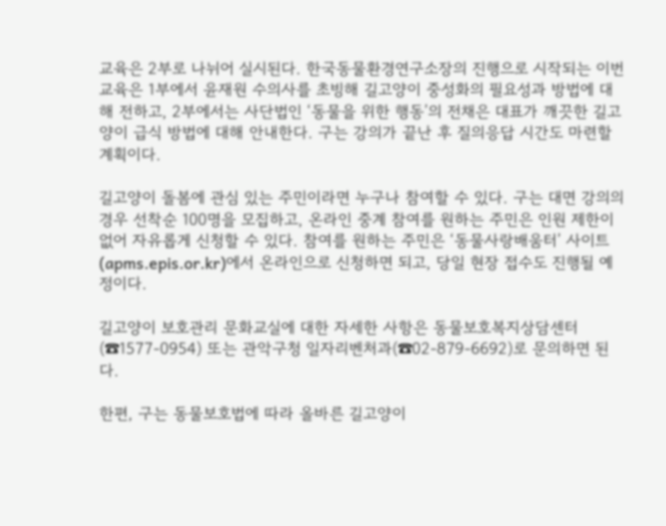교육은 2부로 나뉘어 실시된다. 한국동물환경연구소장의 진행으로 시작되는 이번 교육은 1부에서 윤재원 수의사를 초빙해 길고양이 중성화의 필요성과 방법에 대해 전하고, 2부에서는 사단법인 ‘동물을 위한 행동’의 전채은 대표가 깨끗한 길고양이 급식 방법에 대해 안내한다. 구는 강의가 끝난 후 질의응답 시간도 마련할 계획이다.

길고양이 돌봄에 관심 있는 주민이라면 누구나 참여할 수 있다. 구는 대면 강의의 경우 선착순 100명을 모집하고, 온라인 중계 참여를 원하는 주민은 인원 제한이 없어 자유롭게 신청할 수 있다. 참여를 원하는 주민은 ‘동물사랑배움터’ 사이트(apms.epis.or.kr)에서 온라인으로 신청하면 되고, 당일 현장 접수도 진행될 예정이다.

길고양이 보호관리 문화교실에 대한 자세한 사항은 동물보호복지상담센터(☎1577-0954) 또는 관악구청 일자리벤처과(☎02-879-6692)로 문의하면 된다.

한편, 구는 동물보호법에 따라 올바른 길고양이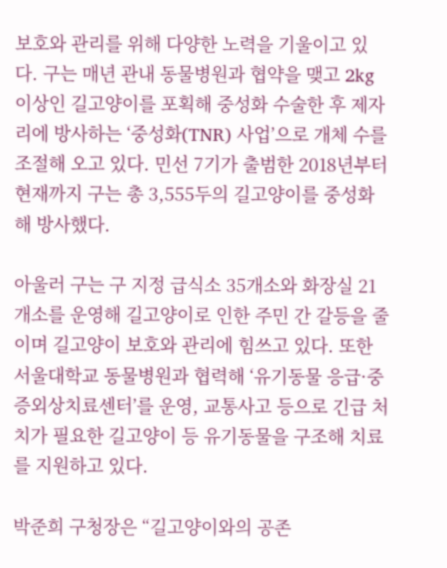보호와 관리를 위해 다양한 노력을 기울이고 있다. 구는 매년 관내 동물병원과 협약을 맺고 2kg 이상인 길고양이를 포획해 중성화 수술한 후 제자리에 방사하는 ‘중성화(TNR) 사업’으로 개체 수를 조절해 오고 있다. 민선 7기가 출범한 2018년부터 현재까지 구는 총 3,555두의 길고양이를 중성화해 방사했다.

아울러 구는 구 지정 급식소 35개소와 화장실 21개소를 운영해 길고양이로 인한 주민 간 갈등을 줄이며 길고양이 보호와 관리에 힘쓰고 있다. 또한 서울대학교 동물병원과 협력해 ‘유기동물 응급·중증외상치료센터’를 운영, 교통사고 등으로 긴급 처치가 필요한 길고양이 등 유기동물을 구조해 치료를 지원하고 있다.

박준희 구청장은 “길고양이와의 공존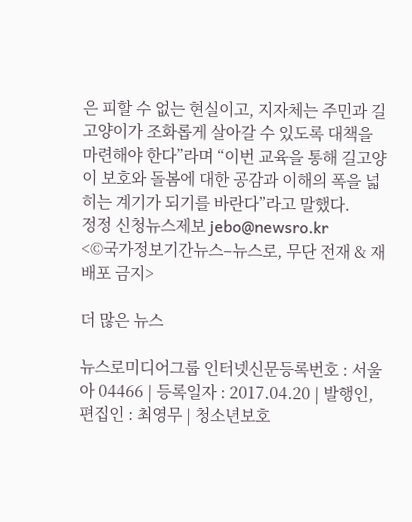은 피할 수 없는 현실이고, 지자체는 주민과 길고양이가 조화롭게 살아갈 수 있도록 대책을 마련해야 한다”라며 “이번 교육을 통해 길고양이 보호와 돌봄에 대한 공감과 이해의 폭을 넓히는 계기가 되기를 바란다”라고 말했다.
정정 신청뉴스제보 jebo@newsro.kr
<©국가정보기간뉴스–뉴스로, 무단 전재 & 재배포 금지>

더 많은 뉴스

뉴스로미디어그룹 인터넷신문등록번호 : 서울아 04466 | 등록일자 : 2017.04.20 | 발행인, 편집인 : 최영무 | 청소년보호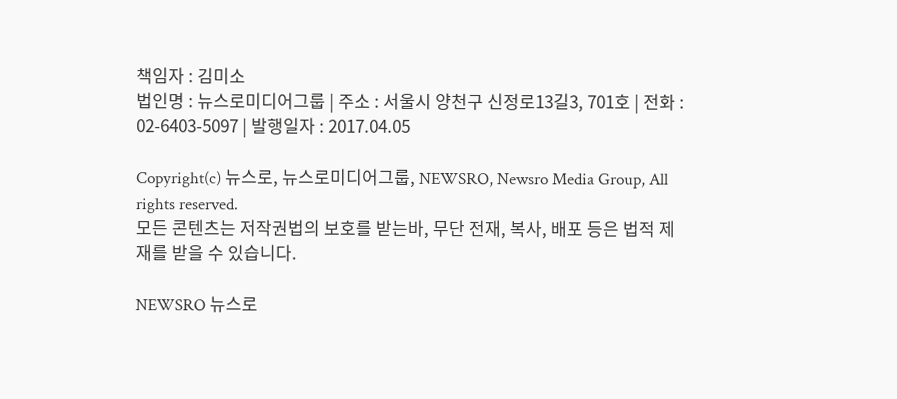책임자 : 김미소
법인명 : 뉴스로미디어그룹 | 주소 : 서울시 양천구 신정로13길3, 701호 | 전화 : 02-6403-5097 | 발행일자 : 2017.04.05

Copyright(c) 뉴스로, 뉴스로미디어그룹, NEWSRO, Newsro Media Group, All rights reserved.
모든 콘텐츠는 저작권법의 보호를 받는바, 무단 전재, 복사, 배포 등은 법적 제재를 받을 수 있습니다.

NEWSRO 뉴스로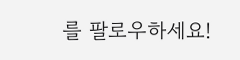를 팔로우하세요!